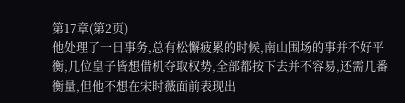第17章(第2页)
他处理了一日事务,总有松懈疲累的时候,南山围场的事并不好平衡,几位皇子皆想借机夺取权势,全部都按下去并不容易,还需几番衡量,但他不想在宋时薇面前表现出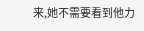来,她不需要看到他力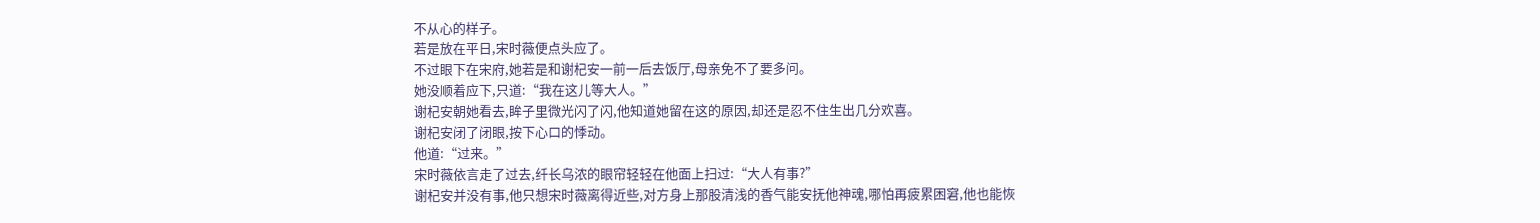不从心的样子。
若是放在平日,宋时薇便点头应了。
不过眼下在宋府,她若是和谢杞安一前一后去饭厅,母亲免不了要多问。
她没顺着应下,只道:“我在这儿等大人。”
谢杞安朝她看去,眸子里微光闪了闪,他知道她留在这的原因,却还是忍不住生出几分欢喜。
谢杞安闭了闭眼,按下心口的悸动。
他道:“过来。”
宋时薇依言走了过去,纤长乌浓的眼帘轻轻在他面上扫过:“大人有事?”
谢杞安并没有事,他只想宋时薇离得近些,对方身上那股清浅的香气能安抚他神魂,哪怕再疲累困窘,他也能恢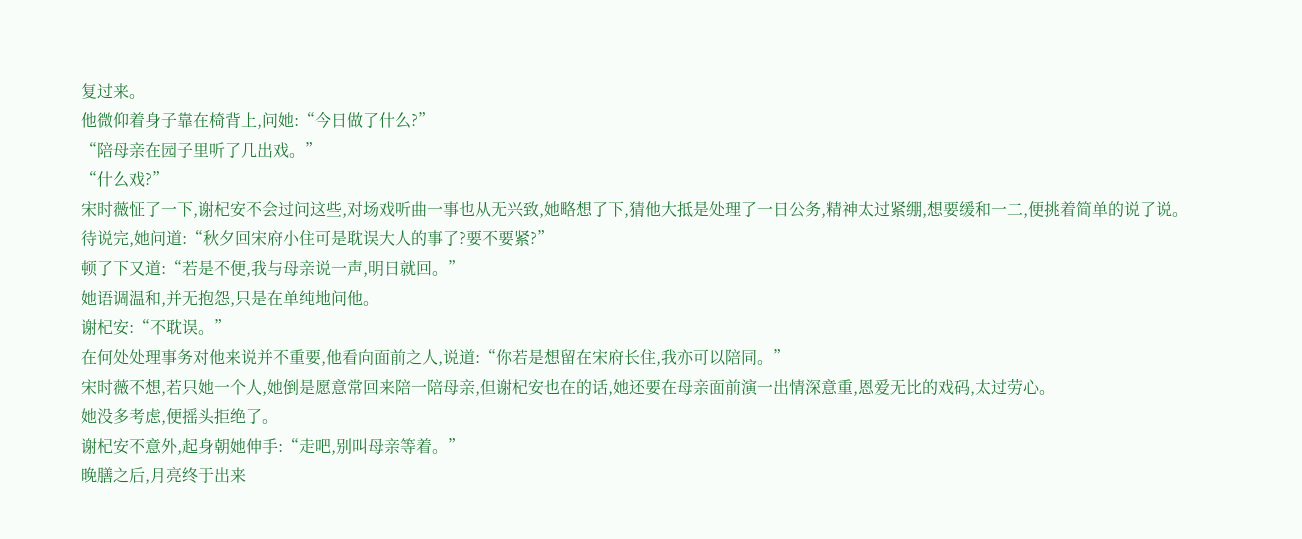复过来。
他微仰着身子靠在椅背上,问她:“今日做了什么?”
“陪母亲在园子里听了几出戏。”
“什么戏?”
宋时薇怔了一下,谢杞安不会过问这些,对场戏听曲一事也从无兴致,她略想了下,猜他大抵是处理了一日公务,精神太过紧绷,想要缓和一二,便挑着简单的说了说。
待说完,她问道:“秋夕回宋府小住可是耽误大人的事了?要不要紧?”
顿了下又道:“若是不便,我与母亲说一声,明日就回。”
她语调温和,并无抱怨,只是在单纯地问他。
谢杞安:“不耽误。”
在何处处理事务对他来说并不重要,他看向面前之人,说道:“你若是想留在宋府长住,我亦可以陪同。”
宋时薇不想,若只她一个人,她倒是愿意常回来陪一陪母亲,但谢杞安也在的话,她还要在母亲面前演一出情深意重,恩爱无比的戏码,太过劳心。
她没多考虑,便摇头拒绝了。
谢杞安不意外,起身朝她伸手:“走吧,别叫母亲等着。”
晚膳之后,月亮终于出来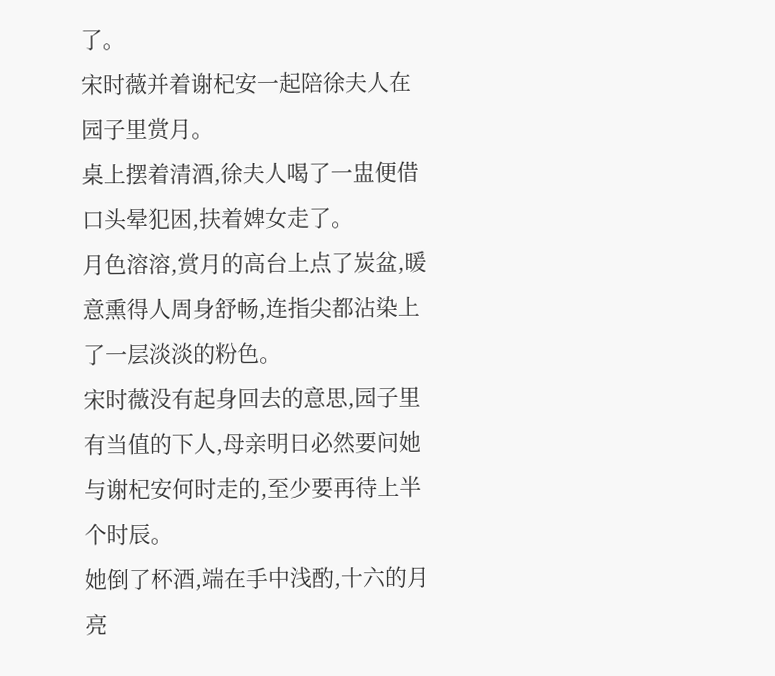了。
宋时薇并着谢杞安一起陪徐夫人在园子里赏月。
桌上摆着清酒,徐夫人喝了一盅便借口头晕犯困,扶着婢女走了。
月色溶溶,赏月的高台上点了炭盆,暖意熏得人周身舒畅,连指尖都沾染上了一层淡淡的粉色。
宋时薇没有起身回去的意思,园子里有当值的下人,母亲明日必然要问她与谢杞安何时走的,至少要再待上半个时辰。
她倒了杯酒,端在手中浅酌,十六的月亮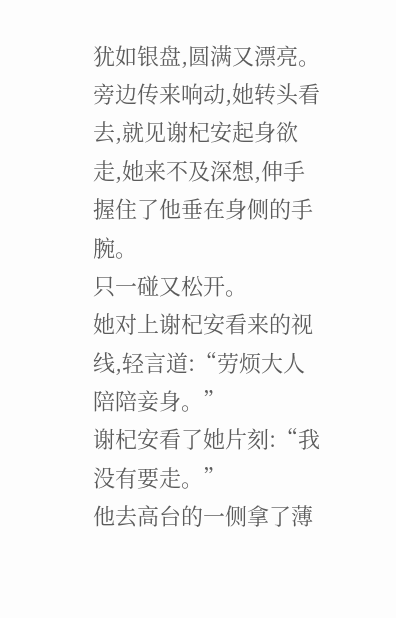犹如银盘,圆满又漂亮。
旁边传来响动,她转头看去,就见谢杞安起身欲走,她来不及深想,伸手握住了他垂在身侧的手腕。
只一碰又松开。
她对上谢杞安看来的视线,轻言道:“劳烦大人陪陪妾身。”
谢杞安看了她片刻:“我没有要走。”
他去高台的一侧拿了薄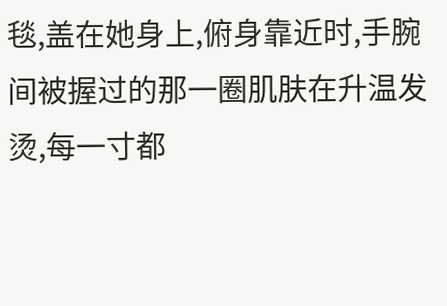毯,盖在她身上,俯身靠近时,手腕间被握过的那一圈肌肤在升温发烫,每一寸都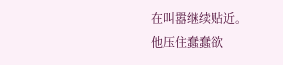在叫嚣继续贴近。
他压住蠢蠢欲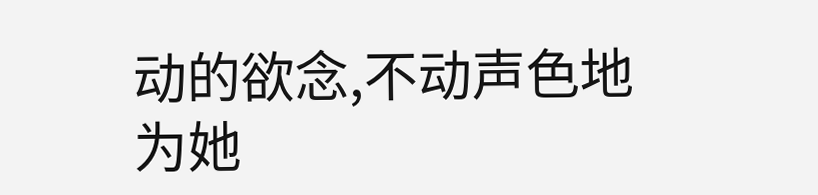动的欲念,不动声色地为她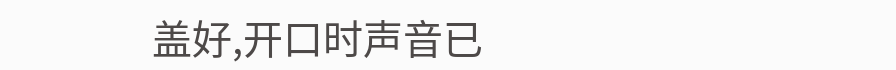盖好,开口时声音已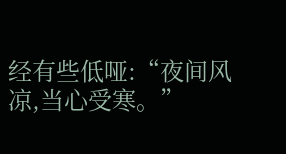经有些低哑:“夜间风凉,当心受寒。”